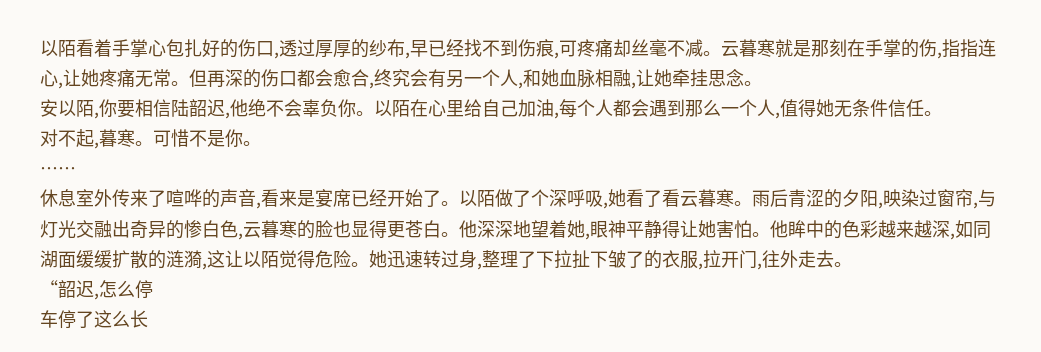以陌看着手掌心包扎好的伤口,透过厚厚的纱布,早已经找不到伤痕,可疼痛却丝毫不减。云暮寒就是那刻在手掌的伤,指指连心,让她疼痛无常。但再深的伤口都会愈合,终究会有另一个人,和她血脉相融,让她牵挂思念。
安以陌,你要相信陆韶迟,他绝不会辜负你。以陌在心里给自己加油,每个人都会遇到那么一个人,值得她无条件信任。
对不起,暮寒。可惜不是你。
……
休息室外传来了喧哗的声音,看来是宴席已经开始了。以陌做了个深呼吸,她看了看云暮寒。雨后青涩的夕阳,映染过窗帘,与灯光交融出奇异的惨白色,云暮寒的脸也显得更苍白。他深深地望着她,眼神平静得让她害怕。他眸中的色彩越来越深,如同湖面缓缓扩散的涟漪,这让以陌觉得危险。她迅速转过身,整理了下拉扯下皱了的衣服,拉开门,往外走去。
“韶迟,怎么停
车停了这么长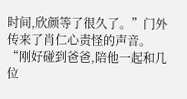时间,欣颜等了很久了。”门外传来了肖仁心责怪的声音。
“刚好碰到爸爸,陪他一起和几位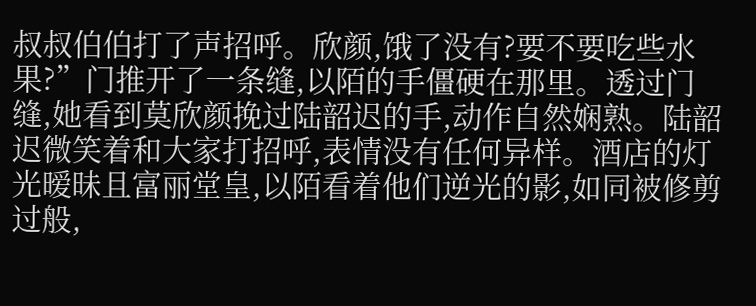叔叔伯伯打了声招呼。欣颜,饿了没有?要不要吃些水果?”门推开了一条缝,以陌的手僵硬在那里。透过门缝,她看到莫欣颜挽过陆韶迟的手,动作自然娴熟。陆韶迟微笑着和大家打招呼,表情没有任何异样。酒店的灯光暧昧且富丽堂皇,以陌看着他们逆光的影,如同被修剪过般,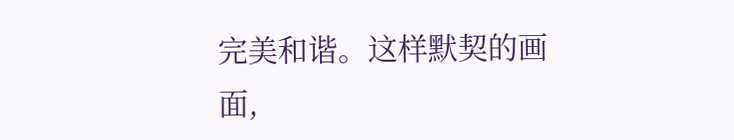完美和谐。这样默契的画面,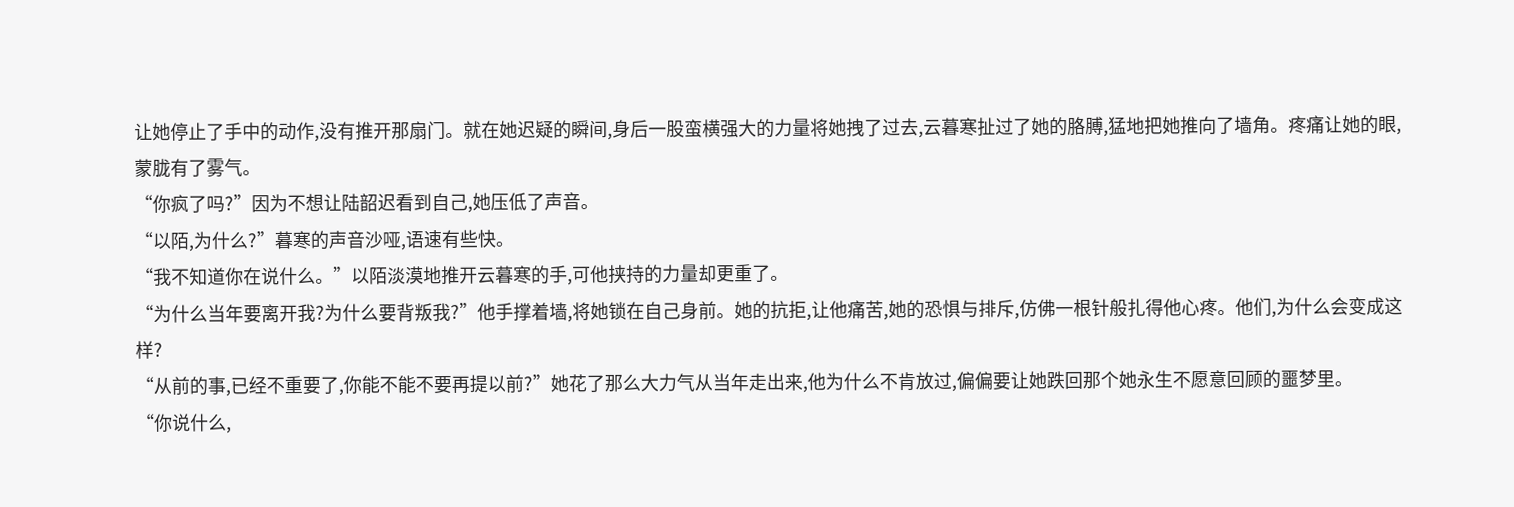让她停止了手中的动作,没有推开那扇门。就在她迟疑的瞬间,身后一股蛮横强大的力量将她拽了过去,云暮寒扯过了她的胳膊,猛地把她推向了墙角。疼痛让她的眼,蒙胧有了雾气。
“你疯了吗?”因为不想让陆韶迟看到自己,她压低了声音。
“以陌,为什么?”暮寒的声音沙哑,语速有些快。
“我不知道你在说什么。”以陌淡漠地推开云暮寒的手,可他挟持的力量却更重了。
“为什么当年要离开我?为什么要背叛我?”他手撑着墙,将她锁在自己身前。她的抗拒,让他痛苦,她的恐惧与排斥,仿佛一根针般扎得他心疼。他们,为什么会变成这样?
“从前的事,已经不重要了,你能不能不要再提以前?”她花了那么大力气从当年走出来,他为什么不肯放过,偏偏要让她跌回那个她永生不愿意回顾的噩梦里。
“你说什么,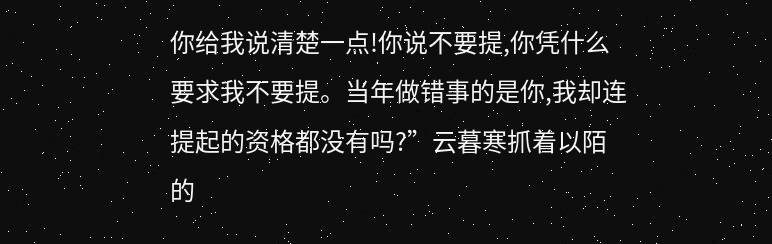你给我说清楚一点!你说不要提,你凭什么要求我不要提。当年做错事的是你,我却连提起的资格都没有吗?”云暮寒抓着以陌的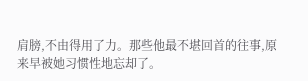肩膀,不由得用了力。那些他最不堪回首的往事,原来早被她习惯性地忘却了。